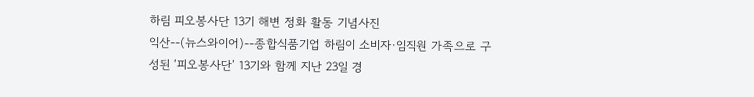하림 피오봉사단 13기 해변 정화 활동 기념사진
익산--(뉴스와이어)--종합식품기업 하림이 소비자·임직원 가족으로 구성된 ‘피오봉사단’ 13기와 함께 지난 23일 경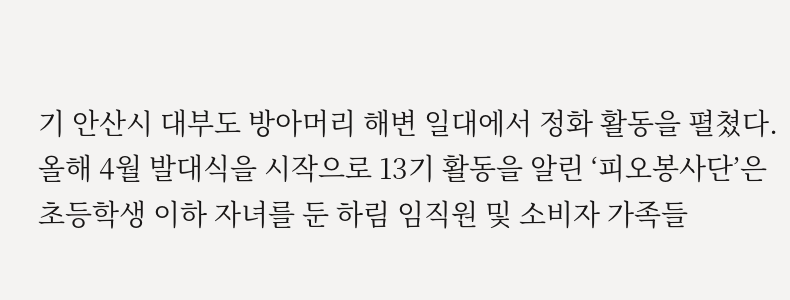기 안산시 대부도 방아머리 해변 일대에서 정화 활동을 펼쳤다.
올해 4월 발대식을 시작으로 13기 활동을 알린 ‘피오봉사단’은 초등학생 이하 자녀를 둔 하림 임직원 및 소비자 가족들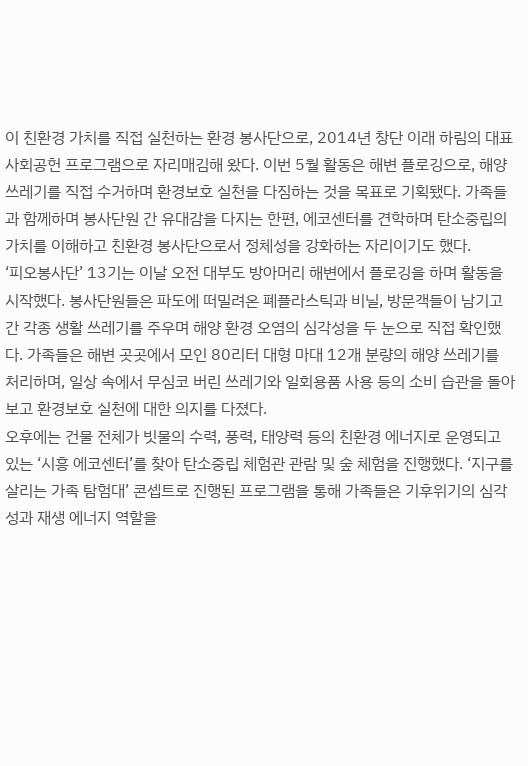이 친환경 가치를 직접 실천하는 환경 봉사단으로, 2014년 창단 이래 하림의 대표 사회공헌 프로그램으로 자리매김해 왔다. 이번 5월 활동은 해변 플로깅으로, 해양 쓰레기를 직접 수거하며 환경보호 실천을 다짐하는 것을 목표로 기획됐다. 가족들과 함께하며 봉사단원 간 유대감을 다지는 한편, 에코센터를 견학하며 탄소중립의 가치를 이해하고 친환경 봉사단으로서 정체성을 강화하는 자리이기도 했다.
‘피오봉사단’ 13기는 이날 오전 대부도 방아머리 해변에서 플로깅을 하며 활동을 시작했다. 봉사단원들은 파도에 떠밀려온 폐플라스틱과 비닐, 방문객들이 남기고 간 각종 생활 쓰레기를 주우며 해양 환경 오염의 심각성을 두 눈으로 직접 확인했다. 가족들은 해변 곳곳에서 모인 80리터 대형 마대 12개 분량의 해양 쓰레기를 처리하며, 일상 속에서 무심코 버린 쓰레기와 일회용품 사용 등의 소비 습관을 돌아보고 환경보호 실천에 대한 의지를 다졌다.
오후에는 건물 전체가 빗물의 수력, 풍력, 태양력 등의 친환경 에너지로 운영되고 있는 ‘시흥 에코센터’를 찾아 탄소중립 체험관 관람 및 숲 체험을 진행했다. ‘지구를 살리는 가족 탐험대’ 콘셉트로 진행된 프로그램을 통해 가족들은 기후위기의 심각성과 재생 에너지 역할을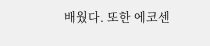배웠다. 또한 에코센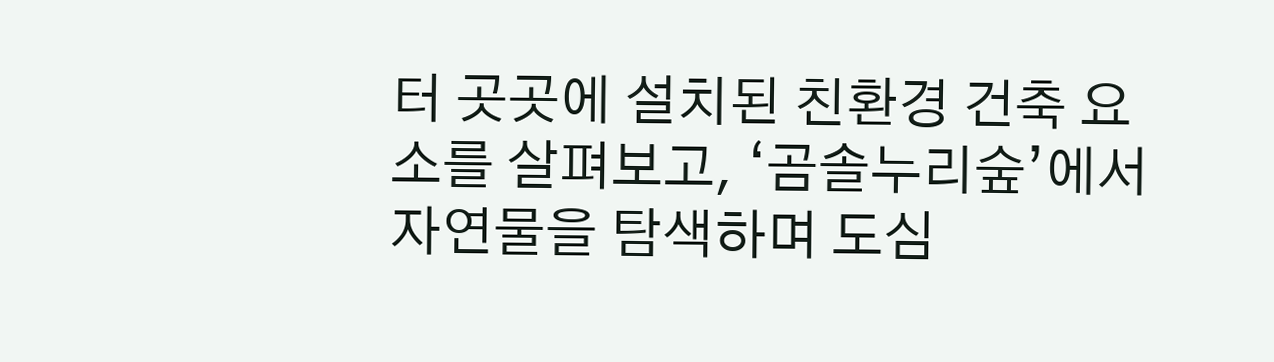터 곳곳에 설치된 친환경 건축 요소를 살펴보고, ‘곰솔누리숲’에서 자연물을 탐색하며 도심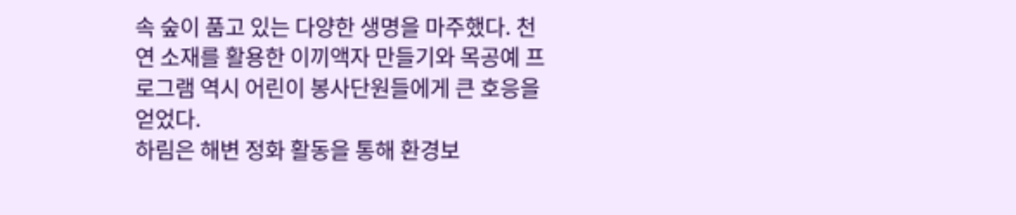속 숲이 품고 있는 다양한 생명을 마주했다. 천연 소재를 활용한 이끼액자 만들기와 목공예 프로그램 역시 어린이 봉사단원들에게 큰 호응을 얻었다.
하림은 해변 정화 활동을 통해 환경보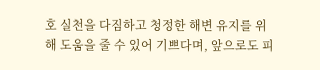호 실천을 다짐하고 청정한 해변 유지를 위해 도움을 줄 수 있어 기쁘다며, 앞으로도 피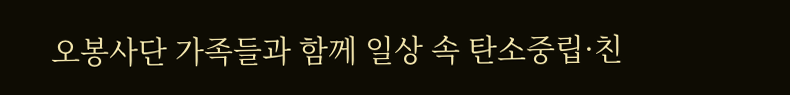오봉사단 가족들과 함께 일상 속 탄소중립·친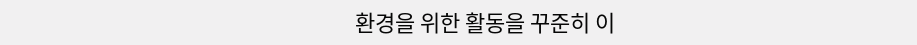환경을 위한 활동을 꾸준히 이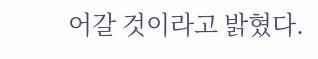어갈 것이라고 밝혔다.